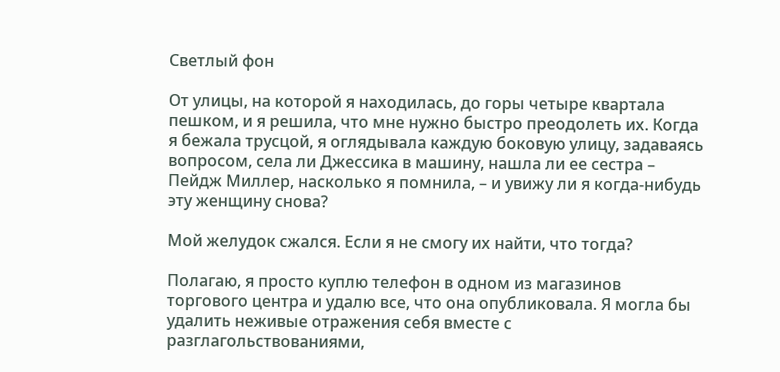Светлый фон

От улицы, на которой я находилась, до горы четыре квартала пешком, и я решила, что мне нужно быстро преодолеть их. Когда я бежала трусцой, я оглядывала каждую боковую улицу, задаваясь вопросом, села ли Джессика в машину, нашла ли ее сестра – Пейдж Миллер, насколько я помнила, – и увижу ли я когда-нибудь эту женщину снова?

Мой желудок сжался. Если я не смогу их найти, что тогда?

Полагаю, я просто куплю телефон в одном из магазинов торгового центра и удалю все, что она опубликовала. Я могла бы удалить неживые отражения себя вместе с разглагольствованиями,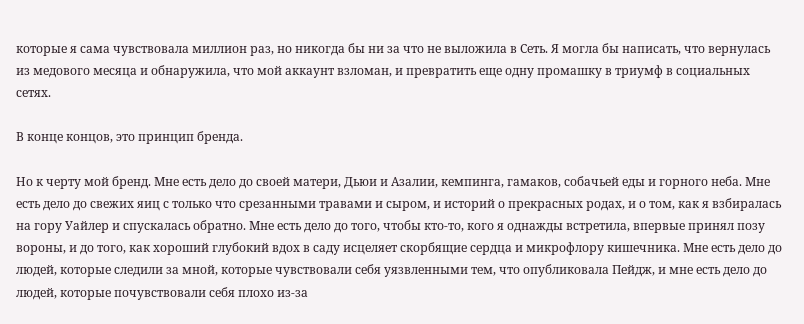которые я сама чувствовала миллион раз, но никогда бы ни за что не выложила в Сеть. Я могла бы написать, что вернулась из медового месяца и обнаружила, что мой аккаунт взломан, и превратить еще одну промашку в триумф в социальных сетях.

В конце концов, это принцип бренда.

Но к черту мой бренд. Мне есть дело до своей матери, Дьюи и Азалии, кемпинга, гамаков, собачьей еды и горного неба. Мне есть дело до свежих яиц с только что срезанными травами и сыром, и историй о прекрасных родах, и о том, как я взбиралась на гору Уайлер и спускалась обратно. Мне есть дело до того, чтобы кто-то, кого я однажды встретила, впервые принял позу вороны, и до того, как хороший глубокий вдох в саду исцеляет скорбящие сердца и микрофлору кишечника. Мне есть дело до людей, которые следили за мной, которые чувствовали себя уязвленными тем, что опубликовала Пейдж, и мне есть дело до людей, которые почувствовали себя плохо из-за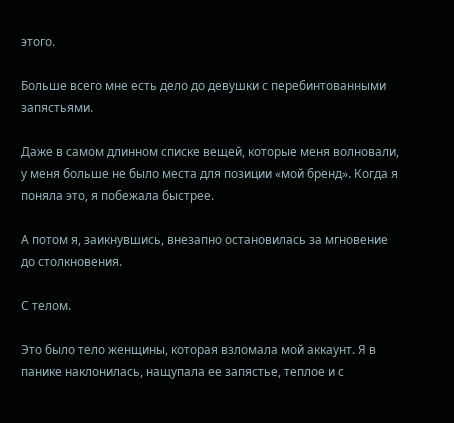этого.

Больше всего мне есть дело до девушки с перебинтованными запястьями.

Даже в самом длинном списке вещей, которые меня волновали, у меня больше не было места для позиции «мой бренд». Когда я поняла это, я побежала быстрее.

А потом я, заикнувшись, внезапно остановилась за мгновение до столкновения.

С телом.

Это было тело женщины, которая взломала мой аккаунт. Я в панике наклонилась, нащупала ее запястье, теплое и с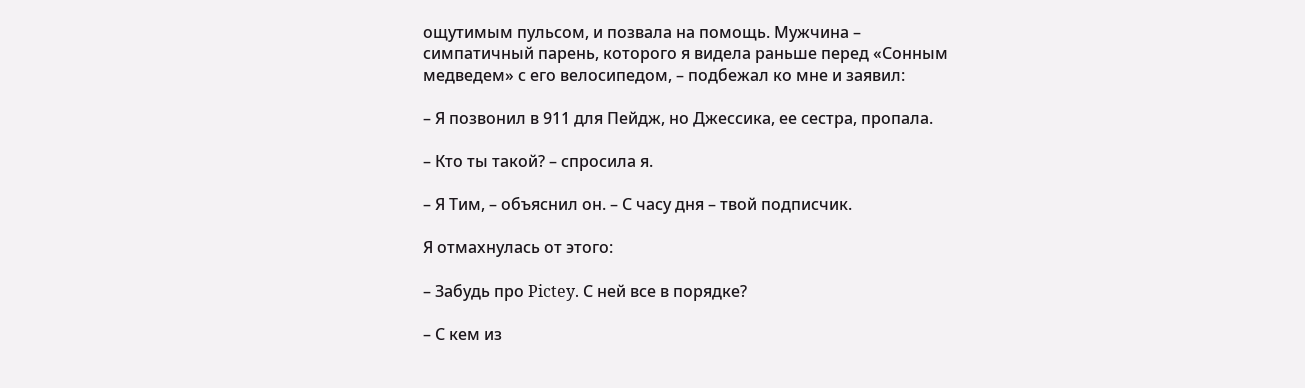ощутимым пульсом, и позвала на помощь. Мужчина – симпатичный парень, которого я видела раньше перед «Сонным медведем» с его велосипедом, – подбежал ко мне и заявил:

– Я позвонил в 911 для Пейдж, но Джессика, ее сестра, пропала.

– Кто ты такой? – спросила я.

– Я Тим, – объяснил он. – С часу дня – твой подписчик.

Я отмахнулась от этого:

– Забудь про Pictey. С ней все в порядке?

– С кем из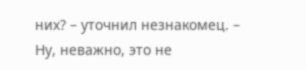них? – уточнил незнакомец. – Ну, неважно, это не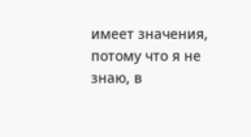имеет значения, потому что я не знаю, в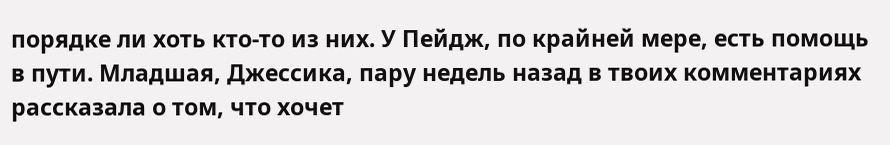порядке ли хоть кто-то из них. У Пейдж, по крайней мере, есть помощь в пути. Младшая, Джессика, пару недель назад в твоих комментариях рассказала о том, что хочет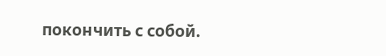покончить с собой.